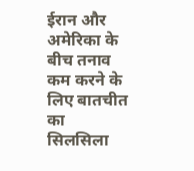ईरान और अमेरिका के बीच तनाव कम करने के लिए बातचीत का सिलसिला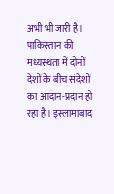अभी भी जारी है। पाकिस्तान की मध्यस्थता में दोनों देशों के बीच संदेशों का आदान-प्रदान हो रहा है। इस्लामाबाद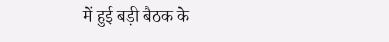में हुई बड़ी बैठक के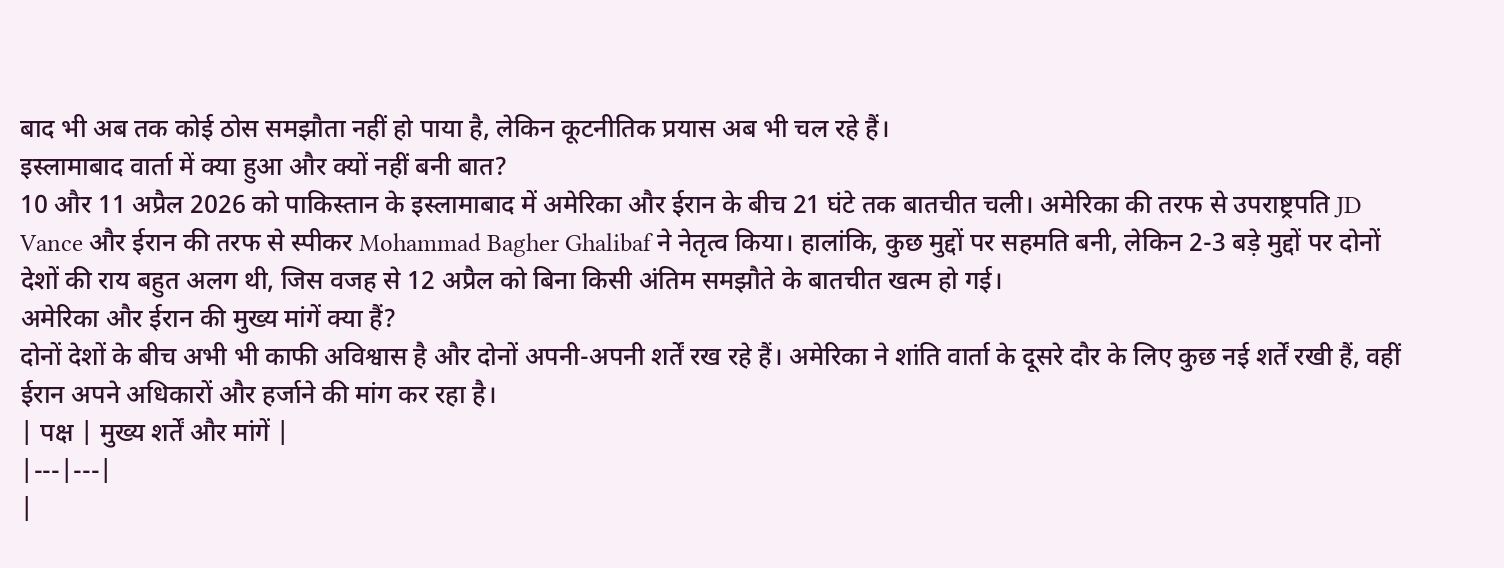बाद भी अब तक कोई ठोस समझौता नहीं हो पाया है, लेकिन कूटनीतिक प्रयास अब भी चल रहे हैं।
इस्लामाबाद वार्ता में क्या हुआ और क्यों नहीं बनी बात?
10 और 11 अप्रैल 2026 को पाकिस्तान के इस्लामाबाद में अमेरिका और ईरान के बीच 21 घंटे तक बातचीत चली। अमेरिका की तरफ से उपराष्ट्रपति JD Vance और ईरान की तरफ से स्पीकर Mohammad Bagher Ghalibaf ने नेतृत्व किया। हालांकि, कुछ मुद्दों पर सहमति बनी, लेकिन 2-3 बड़े मुद्दों पर दोनों देशों की राय बहुत अलग थी, जिस वजह से 12 अप्रैल को बिना किसी अंतिम समझौते के बातचीत खत्म हो गई।
अमेरिका और ईरान की मुख्य मांगें क्या हैं?
दोनों देशों के बीच अभी भी काफी अविश्वास है और दोनों अपनी-अपनी शर्तें रख रहे हैं। अमेरिका ने शांति वार्ता के दूसरे दौर के लिए कुछ नई शर्तें रखी हैं, वहीं ईरान अपने अधिकारों और हर्जाने की मांग कर रहा है।
| पक्ष | मुख्य शर्तें और मांगें |
|---|---|
|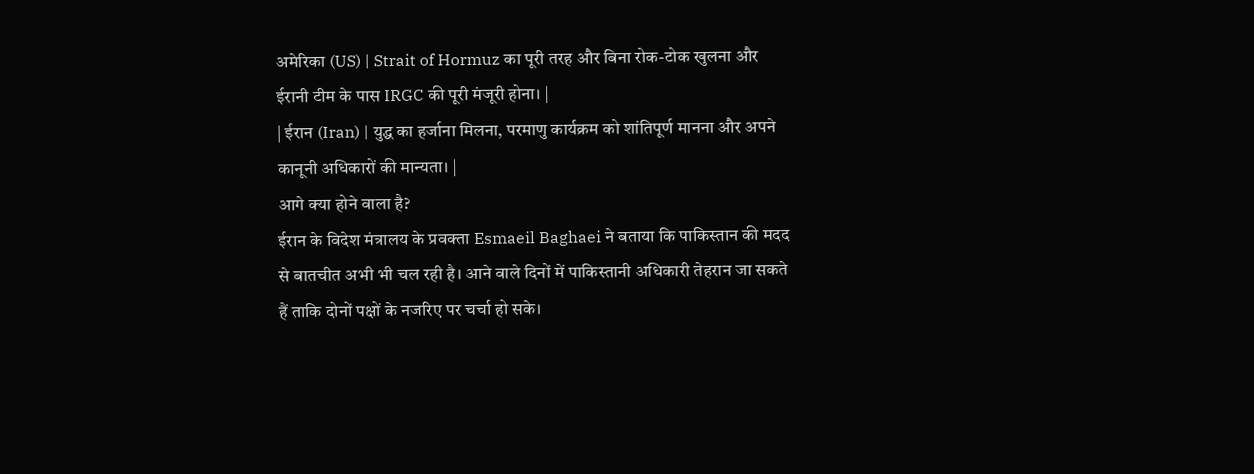अमेरिका (US) | Strait of Hormuz का पूरी तरह और बिना रोक-टोक खुलना और ईरानी टीम के पास IRGC की पूरी मंजूरी होना। |
| ईरान (Iran) | युद्ध का हर्जाना मिलना, परमाणु कार्यक्रम को शांतिपूर्ण मानना और अपने कानूनी अधिकारों की मान्यता। |
आगे क्या होने वाला है?
ईरान के विदेश मंत्रालय के प्रवक्ता Esmaeil Baghaei ने बताया कि पाकिस्तान की मदद से बातचीत अभी भी चल रही है। आने वाले दिनों में पाकिस्तानी अधिकारी तेहरान जा सकते हैं ताकि दोनों पक्षों के नजरिए पर चर्चा हो सके।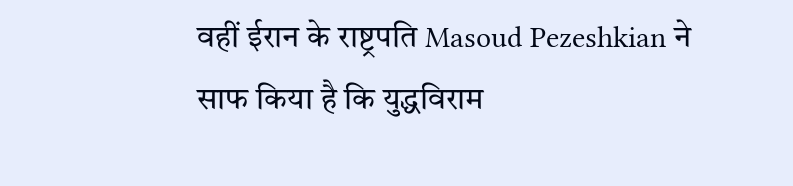वहीं ईरान के राष्ट्रपति Masoud Pezeshkian ने साफ किया है कि युद्धविराम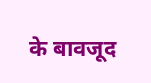के बावजूद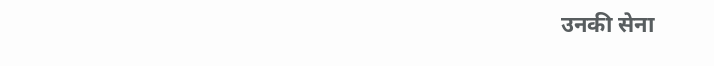उनकी सेना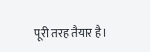पूरी तरह तैयार है।